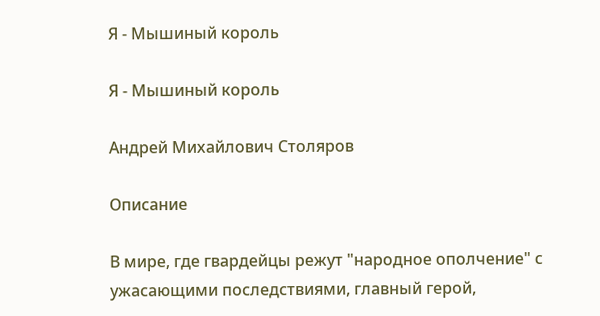Я - Мышиный король

Я - Мышиный король

Андрей Михайлович Столяров

Описание

В мире, где гвардейцы режут "народное ополчение" с ужасающими последствиями, главный герой,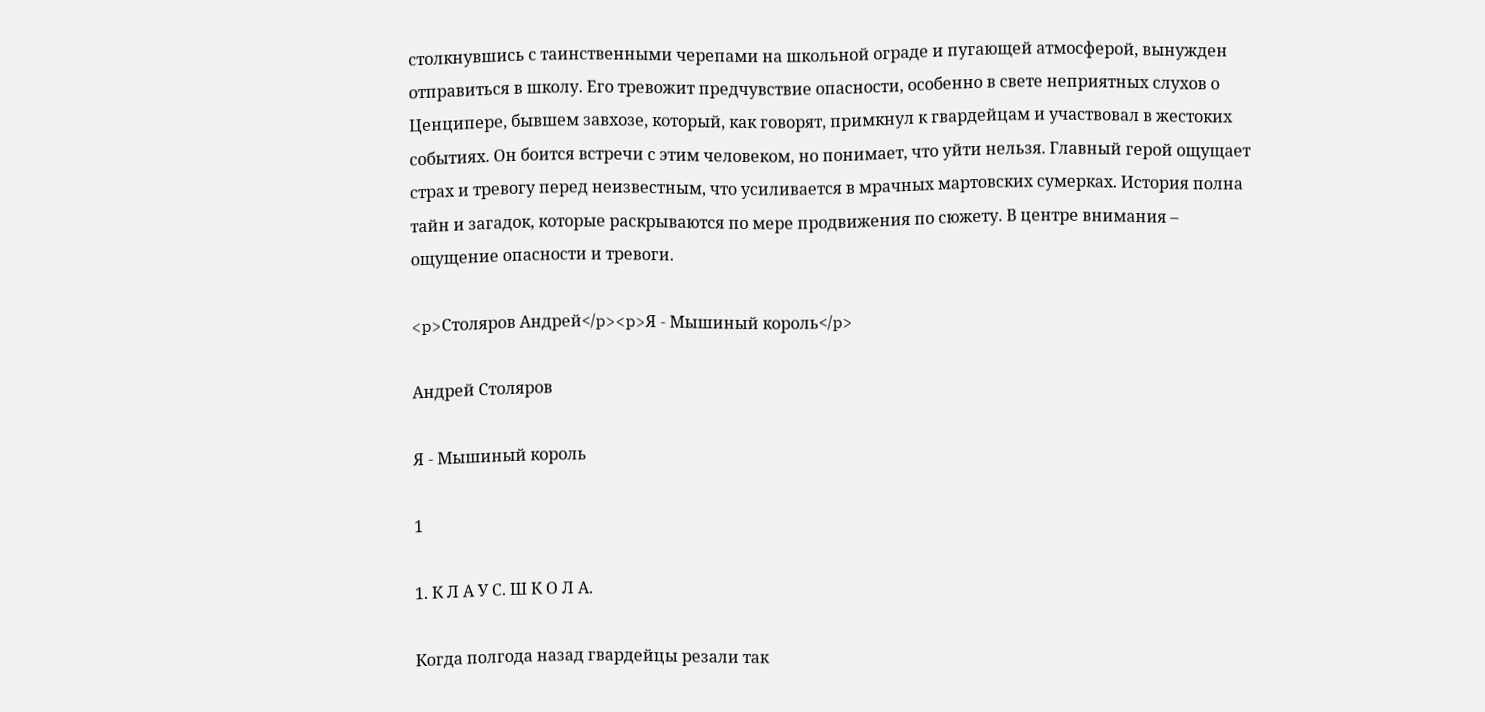столкнувшись с таинственными черепами на школьной ограде и пугающей атмосферой, вынужден отправиться в школу. Его тревожит предчувствие опасности, особенно в свете неприятных слухов о Ценципере, бывшем завхозе, который, как говорят, примкнул к гвардейцам и участвовал в жестоких событиях. Он боится встречи с этим человеком, но понимает, что уйти нельзя. Главный герой ощущает страх и тревогу перед неизвестным, что усиливается в мрачных мартовских сумерках. История полна тайн и загадок, которые раскрываются по мере продвижения по сюжету. В центре внимания – ощущение опасности и тревоги.

<p>Столяров Андрей</p><p>Я - Мышиный король</p>

Андрей Столяров

Я - Мышиный король

1

1. К Л А У С. Ш К О Л А.

Когда полгода назад гвардейцы резали так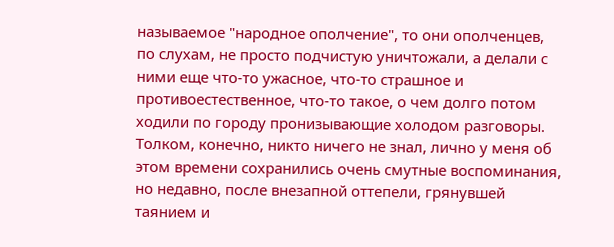называемое "народное ополчение", то они ополченцев, по слухам, не просто подчистую уничтожали, а делали с ними еще что-то ужасное, что-то страшное и противоестественное, что-то такое, о чем долго потом ходили по городу пронизывающие холодом разговоры. Толком, конечно, никто ничего не знал, лично у меня об этом времени сохранились очень смутные воспоминания, но недавно, после внезапной оттепели, грянувшей таянием и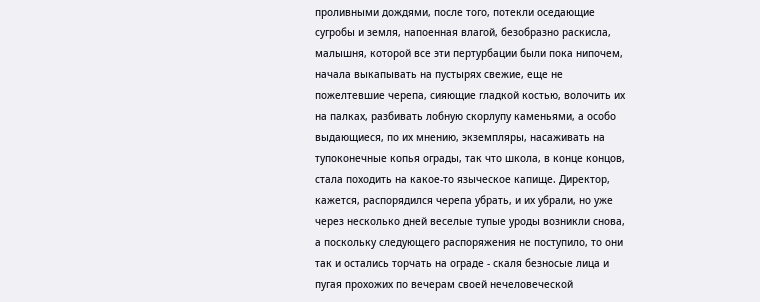проливными дождями, после того, потекли оседающие сугробы и земля, напоенная влагой, безобразно раскисла, малышня, которой все эти пертурбации были пока нипочем, начала выкапывать на пустырях свежие, еще не пожелтевшие черепа, сияющие гладкой костью, волочить их на палках, разбивать лобную скорлупу каменьями, а особо выдающиеся, по их мнению, экземпляры, насаживать на тупоконечные копья ограды, так что школа, в конце концов, стала походить на какое-то языческое капище. Директор, кажется, распорядился черепа убрать, и их убрали, но уже через несколько дней веселые тупые уроды возникли снова, а поскольку следующего распоряжения не поступило, то они так и остались торчать на ограде - скаля безносые лица и пугая прохожих по вечерам своей нечеловеческой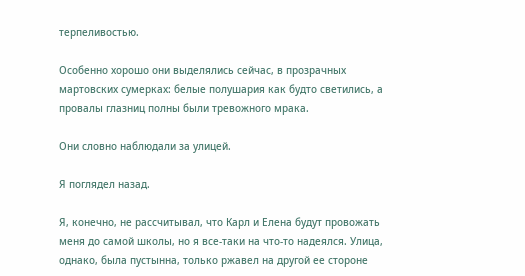терпеливостью.

Особенно хорошо они выделялись сейчас, в прозрачных мартовских сумерках: белые полушария как будто светились, а провалы глазниц полны были тревожного мрака.

Они словно наблюдали за улицей.

Я поглядел назад.

Я, конечно, не рассчитывал, что Карл и Елена будут провожать меня до самой школы, но я все-таки на что-то надеялся. Улица, однако, была пустынна, только ржавел на другой ее стороне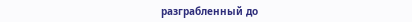разграбленный до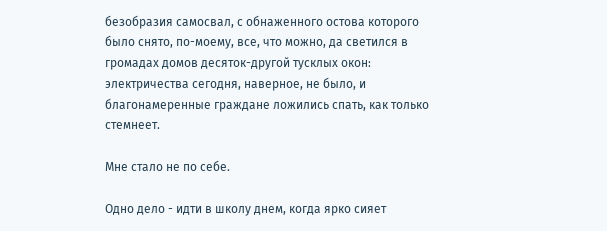безобразия самосвал, с обнаженного остова которого было снято, по-моему, все, что можно, да светился в громадах домов десяток-другой тусклых окон: электричества сегодня, наверное, не было, и благонамеренные граждане ложились спать, как только стемнеет.

Мне стало не по себе.

Одно дело - идти в школу днем, когда ярко сияет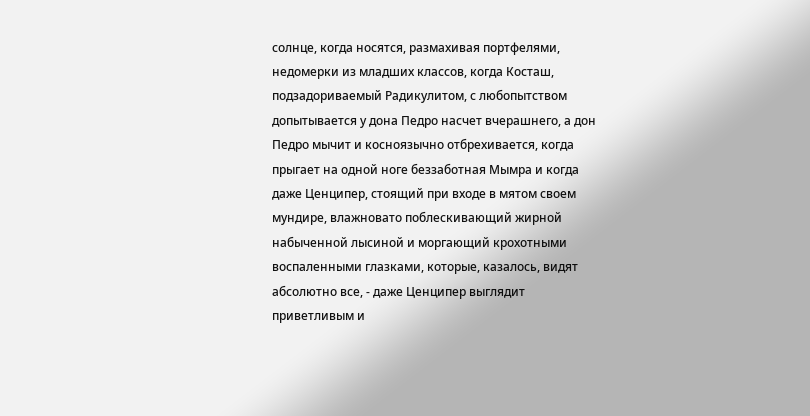солнце, когда носятся, размахивая портфелями, недомерки из младших классов, когда Косташ, подзадориваемый Радикулитом, с любопытством допытывается у дона Педро насчет вчерашнего, а дон Педро мычит и косноязычно отбрехивается, когда прыгает на одной ноге беззаботная Мымра и когда даже Ценципер, стоящий при входе в мятом своем мундире, влажновато поблескивающий жирной набыченной лысиной и моргающий крохотными воспаленными глазками, которые, казалось, видят абсолютно все, - даже Ценципер выглядит приветливым и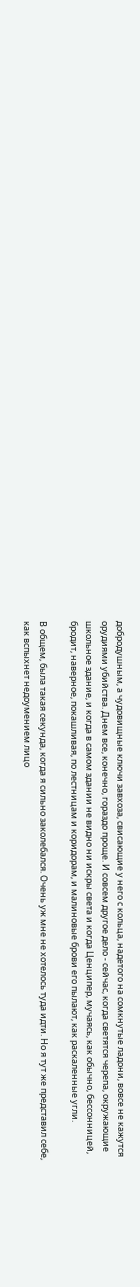добродушным, а чудовищные ключи завхоза, свисающие у него с кольца, надетого на сомкнутые ладони, вовсе не кажутся орудиями убийства. Днем все, конечно, гораздо проще. И совсем другое дело - сейчас, когда светятся черепа, окружающие школьное здание, и когда в самом здании не видно ни искры света и когда Ценципер, мучаясь, как обычно, бессонницей, бродит, наверное, покашливая, по лестницам и коридорам, и малиновые брови его пылают, как раскаленные угли.

В общем, была такая секунда, когда я сильно заколебался. Очень уж мне не хотелось туда идти. Но я тут же представил себе, как вспыхнет недоумением лицо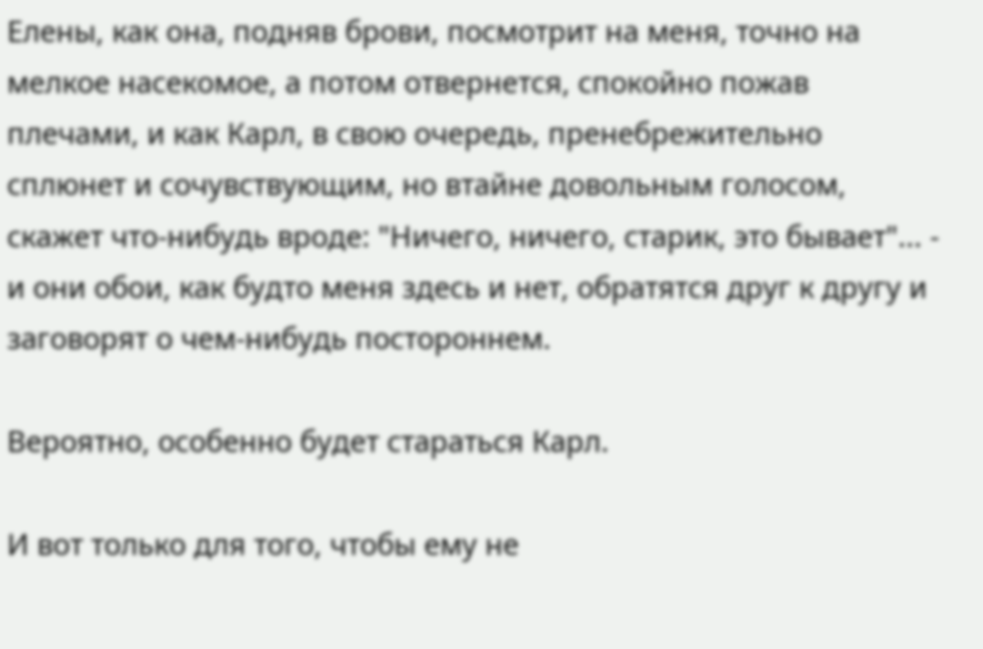Елены, как она, подняв брови, посмотрит на меня, точно на мелкое насекомое, а потом отвернется, спокойно пожав плечами, и как Карл, в свою очередь, пренебрежительно сплюнет и сочувствующим, но втайне довольным голосом, скажет что-нибудь вроде: "Ничего, ничего, старик, это бывает"... - и они обои, как будто меня здесь и нет, обратятся друг к другу и заговорят о чем-нибудь постороннем.

Вероятно, особенно будет стараться Карл.

И вот только для того, чтобы ему не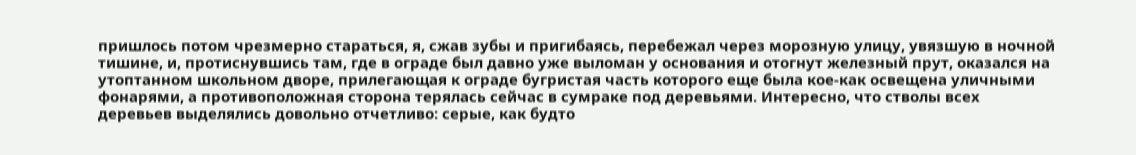пришлось потом чрезмерно стараться, я, сжав зубы и пригибаясь, перебежал через морозную улицу, увязшую в ночной тишине, и, протиснувшись там, где в ограде был давно уже выломан у основания и отогнут железный прут, оказался на утоптанном школьном дворе, прилегающая к ограде бугристая часть которого еще была кое-как освещена уличными фонарями, а противоположная сторона терялась сейчас в сумраке под деревьями. Интересно, что стволы всех деревьев выделялись довольно отчетливо: серые, как будто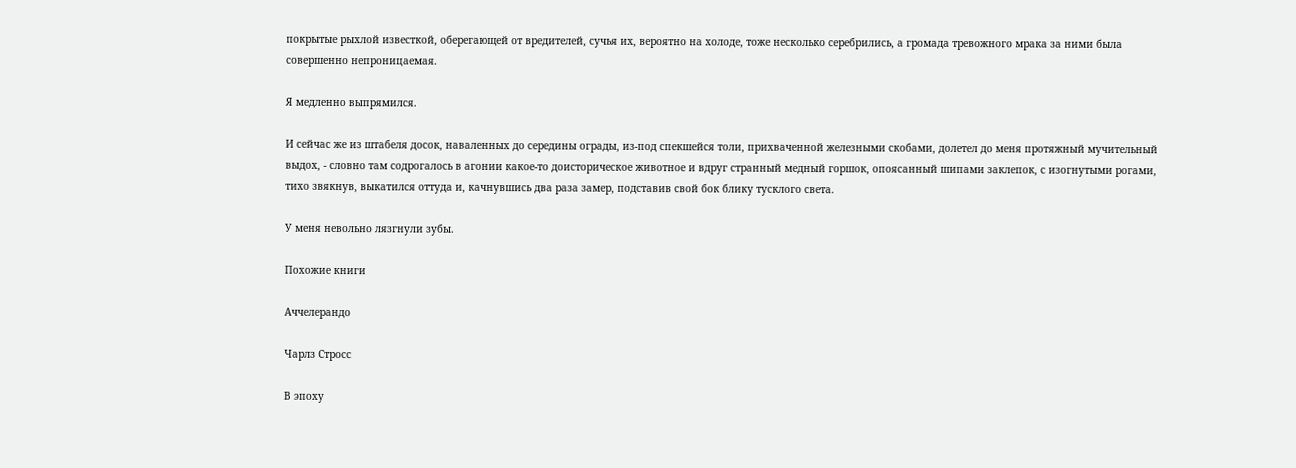покрытые рыхлой известкой, оберегающей от вредителей, сучья их, вероятно на холоде, тоже несколько серебрились, а громада тревожного мрака за ними была совершенно непроницаемая.

Я медленно выпрямился.

И сейчас же из штабеля досок, наваленных до середины ограды, из-под спекшейся толи, прихваченной железными скобами, долетел до меня протяжный мучительный выдох, - словно там содрогалось в агонии какое-то доисторическое животное и вдруг странный медный горшок, опоясанный шипами заклепок, с изогнутыми рогами, тихо звякнув, выкатился оттуда и, качнувшись два раза замер, подставив свой бок блику тусклого света.

У меня невольно лязгнули зубы.

Похожие книги

Аччелерандо

Чарлз Стросс

В эпоху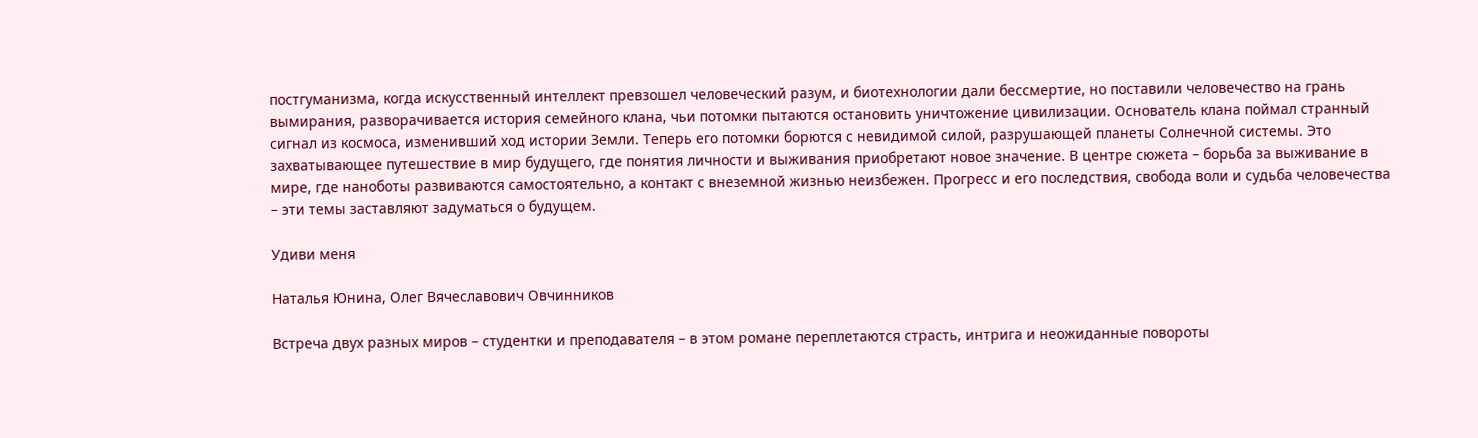постгуманизма, когда искусственный интеллект превзошел человеческий разум, и биотехнологии дали бессмертие, но поставили человечество на грань вымирания, разворачивается история семейного клана, чьи потомки пытаются остановить уничтожение цивилизации. Основатель клана поймал странный сигнал из космоса, изменивший ход истории Земли. Теперь его потомки борются с невидимой силой, разрушающей планеты Солнечной системы. Это захватывающее путешествие в мир будущего, где понятия личности и выживания приобретают новое значение. В центре сюжета – борьба за выживание в мире, где наноботы развиваются самостоятельно, а контакт с внеземной жизнью неизбежен. Прогресс и его последствия, свобода воли и судьба человечества – эти темы заставляют задуматься о будущем.

Удиви меня

Наталья Юнина, Олег Вячеславович Овчинников

Встреча двух разных миров – студентки и преподавателя – в этом романе переплетаются страсть, интрига и неожиданные повороты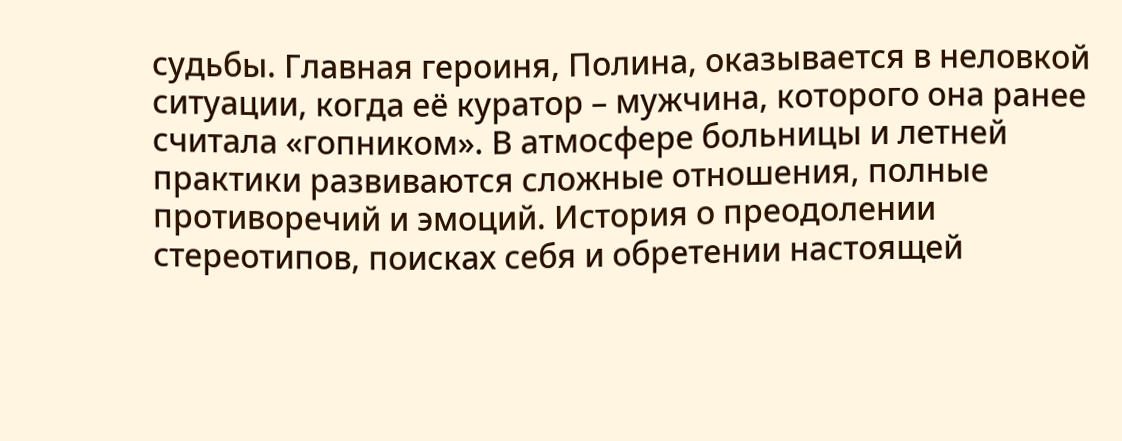судьбы. Главная героиня, Полина, оказывается в неловкой ситуации, когда её куратор – мужчина, которого она ранее считала «гопником». В атмосфере больницы и летней практики развиваются сложные отношения, полные противоречий и эмоций. История о преодолении стереотипов, поисках себя и обретении настоящей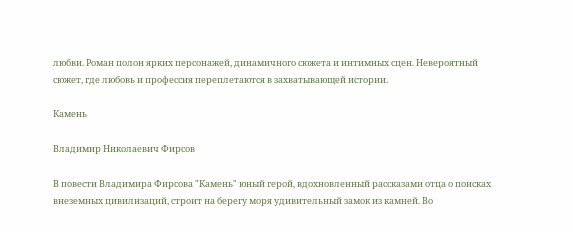любви. Роман полон ярких персонажей, динамичного сюжета и интимных сцен. Невероятный сюжет, где любовь и профессия переплетаются в захватывающей истории.

Камень

Владимир Николаевич Фирсов

В повести Владимира Фирсова "Камень" юный герой, вдохновленный рассказами отца о поисках внеземных цивилизаций, строит на берегу моря удивительный замок из камней. Во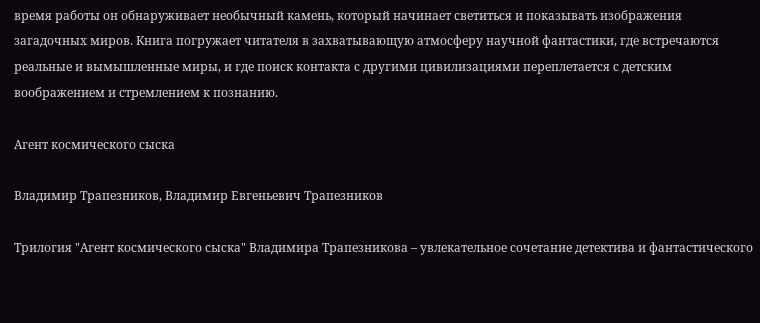время работы он обнаруживает необычный камень, который начинает светиться и показывать изображения загадочных миров. Книга погружает читателя в захватывающую атмосферу научной фантастики, где встречаются реальные и вымышленные миры, и где поиск контакта с другими цивилизациями переплетается с детским воображением и стремлением к познанию.

Агент космического сыска

Владимир Трапезников, Владимир Евгеньевич Трапезников

Трилогия "Агент космического сыска" Владимира Трапезникова – увлекательное сочетание детектива и фантастического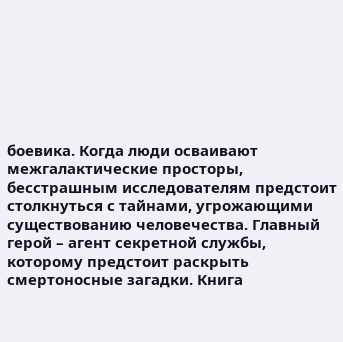боевика. Когда люди осваивают межгалактические просторы, бесстрашным исследователям предстоит столкнуться с тайнами, угрожающими существованию человечества. Главный герой – агент секретной службы, которому предстоит раскрыть смертоносные загадки. Книга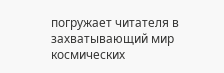погружает читателя в захватывающий мир космических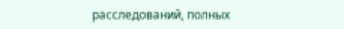расследований, полных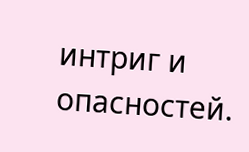интриг и опасностей.